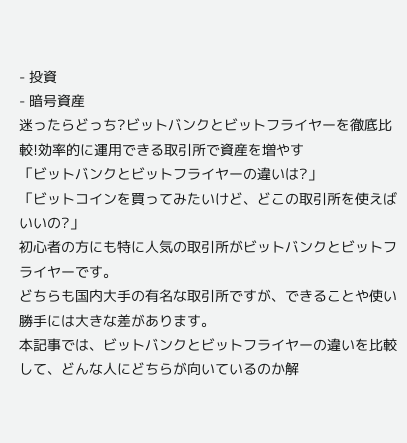- 投資
- 暗号資産
迷ったらどっち?ビットバンクとビットフライヤーを徹底比較!効率的に運用できる取引所で資産を増やす
「ビットバンクとビットフライヤーの違いは?」
「ビットコインを買ってみたいけど、どこの取引所を使えばいいの?」
初心者の方にも特に人気の取引所がビットバンクとビットフライヤーです。
どちらも国内大手の有名な取引所ですが、できることや使い勝手には大きな差があります。
本記事では、ビットバンクとビットフライヤーの違いを比較して、どんな人にどちらが向いているのか解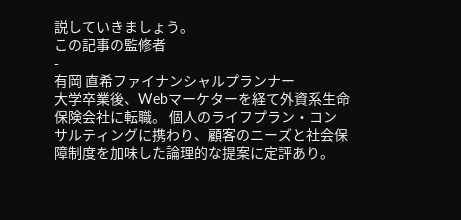説していきましょう。
この記事の監修者
-
有岡 直希ファイナンシャルプランナー
大学卒業後、Webマーケターを経て外資系生命保険会社に転職。 個人のライフプラン・コンサルティングに携わり、顧客のニーズと社会保障制度を加味した論理的な提案に定評あり。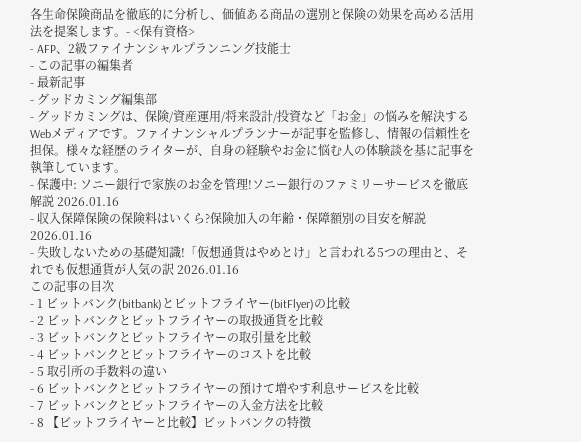各生命保険商品を徹底的に分析し、価値ある商品の選別と保険の効果を高める活用法を提案します。- <保有資格>
- AFP、2級ファイナンシャルプランニング技能士
- この記事の編集者
- 最新記事
- グッドカミング編集部
- グッドカミングは、保険/資産運用/将来設計/投資など「お金」の悩みを解決するWebメディアです。ファイナンシャルプランナーが記事を監修し、情報の信頼性を担保。様々な経歴のライターが、自身の経験やお金に悩む人の体験談を基に記事を執筆しています。
- 保護中: ソニー銀行で家族のお金を管理!ソニー銀行のファミリーサービスを徹底解説 2026.01.16
- 収入保障保険の保険料はいくら?保険加入の年齢・保障額別の目安を解説 2026.01.16
- 失敗しないための基礎知識!「仮想通貨はやめとけ」と言われる5つの理由と、それでも仮想通貨が人気の訳 2026.01.16
この記事の目次
- 1 ビットバンク(bitbank)とビットフライヤー(bitFlyer)の比較
- 2 ビットバンクとビットフライヤーの取扱通貨を比較
- 3 ビットバンクとビットフライヤーの取引量を比較
- 4 ビットバンクとビットフライヤーのコストを比較
- 5 取引所の手数料の違い
- 6 ビットバンクとビットフライヤーの預けて増やす利息サービスを比較
- 7 ビットバンクとビットフライヤーの入金方法を比較
- 8 【ビットフライヤーと比較】ビットバンクの特徴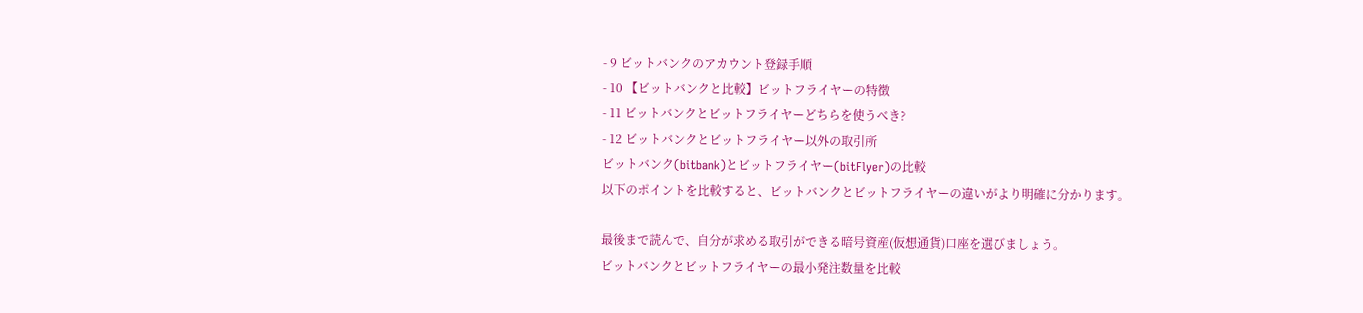- 9 ビットバンクのアカウント登録手順
- 10 【ビットバンクと比較】ビットフライヤーの特徴
- 11 ビットバンクとビットフライヤーどちらを使うべき?
- 12 ビットバンクとビットフライヤー以外の取引所
ビットバンク(bitbank)とビットフライヤー(bitFlyer)の比較
以下のポイントを比較すると、ビットバンクとビットフライヤーの違いがより明確に分かります。

最後まで読んで、自分が求める取引ができる暗号資産(仮想通貨)口座を選びましょう。
ビットバンクとビットフライヤーの最小発注数量を比較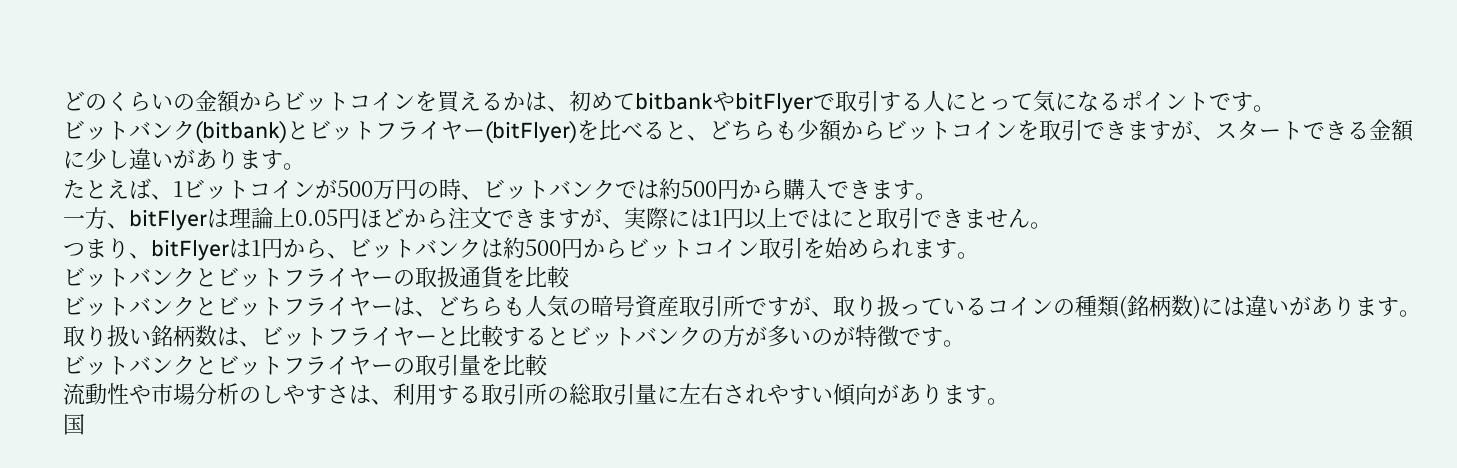どのくらいの金額からビットコインを買えるかは、初めてbitbankやbitFlyerで取引する人にとって気になるポイントです。
ビットバンク(bitbank)とビットフライヤー(bitFlyer)を比べると、どちらも少額からビットコインを取引できますが、スタートできる金額に少し違いがあります。
たとえば、1ビットコインが500万円の時、ビットバンクでは約500円から購入できます。
一方、bitFlyerは理論上0.05円ほどから注文できますが、実際には1円以上ではにと取引できません。
つまり、bitFlyerは1円から、ビットバンクは約500円からビットコイン取引を始められます。
ビットバンクとビットフライヤーの取扱通貨を比較
ビットバンクとビットフライヤーは、どちらも人気の暗号資産取引所ですが、取り扱っているコインの種類(銘柄数)には違いがあります。
取り扱い銘柄数は、ビットフライヤーと比較するとビットバンクの方が多いのが特徴です。
ビットバンクとビットフライヤーの取引量を比較
流動性や市場分析のしやすさは、利用する取引所の総取引量に左右されやすい傾向があります。
国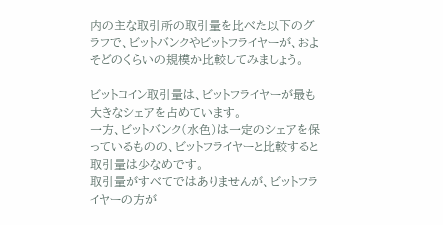内の主な取引所の取引量を比べた以下のグラフで、ビットバンクやビットフライヤーが、およそどのくらいの規模か比較してみましょう。

ビットコイン取引量は、ビットフライヤーが最も大きなシェアを占めています。
一方、ビットバンク(水色)は一定のシェアを保っているものの、ビットフライヤーと比較すると取引量は少なめです。
取引量がすべてではありませんが、ビットフライヤーの方が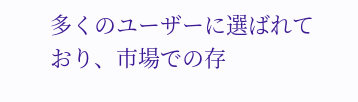多くのユーザーに選ばれており、市場での存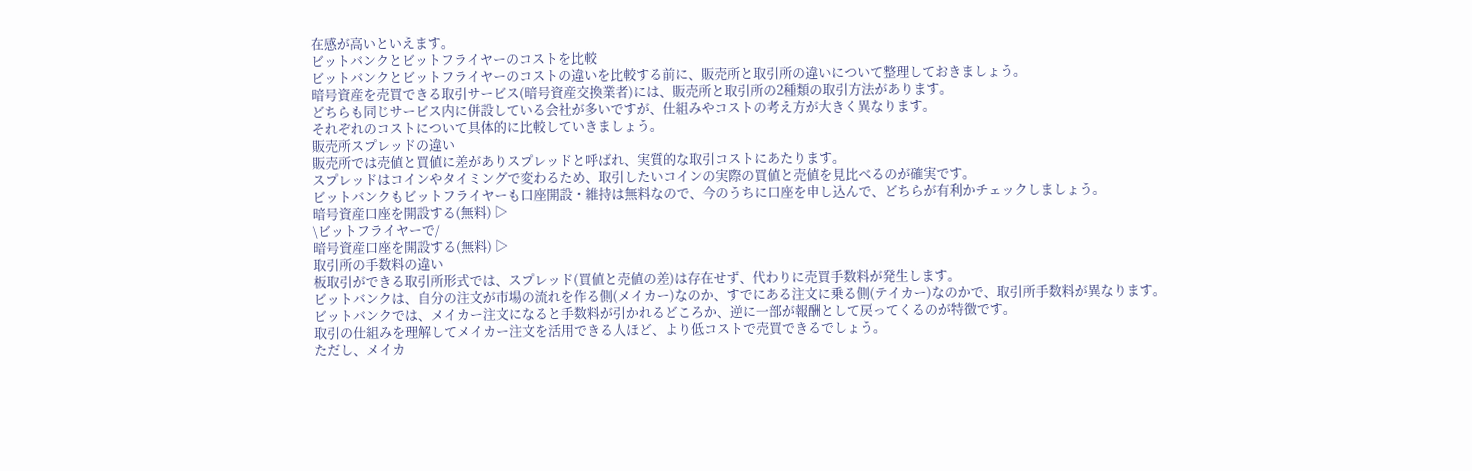在感が高いといえます。
ビットバンクとビットフライヤーのコストを比較
ビットバンクとビットフライヤーのコストの違いを比較する前に、販売所と取引所の違いについて整理しておきましょう。
暗号資産を売買できる取引サービス(暗号資産交換業者)には、販売所と取引所の2種類の取引方法があります。
どちらも同じサービス内に併設している会社が多いですが、仕組みやコストの考え方が大きく異なります。
それぞれのコストについて具体的に比較していきましょう。
販売所スプレッドの違い
販売所では売値と買値に差がありスプレッドと呼ばれ、実質的な取引コストにあたります。
スプレッドはコインやタイミングで変わるため、取引したいコインの実際の買値と売値を見比べるのが確実です。
ビットバンクもビットフライヤーも口座開設・維持は無料なので、今のうちに口座を申し込んで、どちらが有利かチェックしましょう。
暗号資産口座を開設する(無料) ▷
\ビットフライヤーで/
暗号資産口座を開設する(無料) ▷
取引所の手数料の違い
板取引ができる取引所形式では、スプレッド(買値と売値の差)は存在せず、代わりに売買手数料が発生します。
ビットバンクは、自分の注文が市場の流れを作る側(メイカー)なのか、すでにある注文に乗る側(テイカー)なのかで、取引所手数料が異なります。
ビットバンクでは、メイカー注文になると手数料が引かれるどころか、逆に一部が報酬として戻ってくるのが特徴です。
取引の仕組みを理解してメイカー注文を活用できる人ほど、より低コストで売買できるでしょう。
ただし、メイカ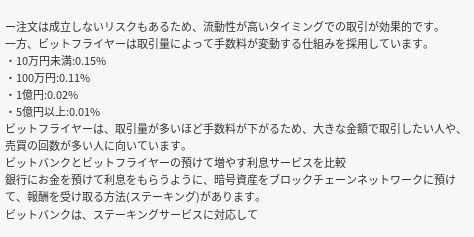ー注文は成立しないリスクもあるため、流動性が高いタイミングでの取引が効果的です。
一方、ビットフライヤーは取引量によって手数料が変動する仕組みを採用しています。
・10万円未満:0.15%
・100万円:0.11%
・1億円:0.02%
・5億円以上:0.01%
ビットフライヤーは、取引量が多いほど手数料が下がるため、大きな金額で取引したい人や、売買の回数が多い人に向いています。
ビットバンクとビットフライヤーの預けて増やす利息サービスを比較
銀行にお金を預けて利息をもらうように、暗号資産をブロックチェーンネットワークに預けて、報酬を受け取る方法(ステーキング)があります。
ビットバンクは、ステーキングサービスに対応して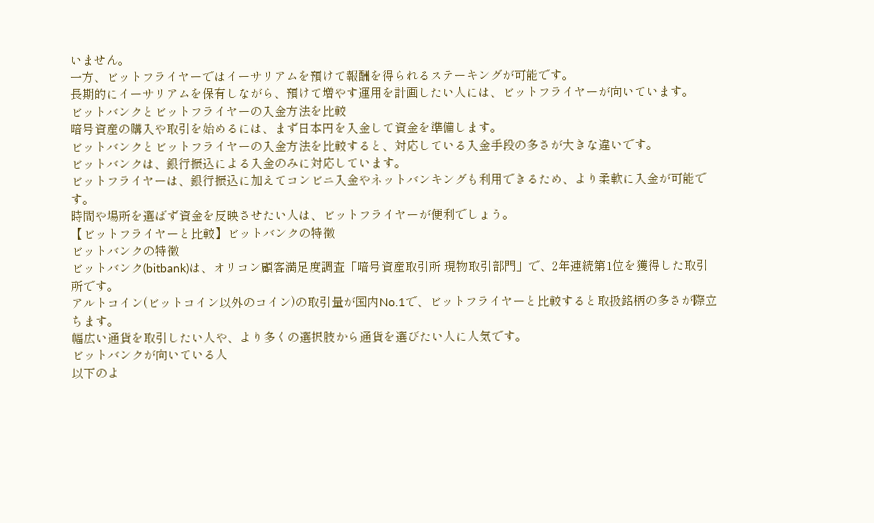いません。
一方、ビットフライヤーではイーサリアムを預けて報酬を得られるステーキングが可能です。
長期的にイーサリアムを保有しながら、預けて増やす運用を計画したい人には、ビットフライヤーが向いています。
ビットバンクとビットフライヤーの入金方法を比較
暗号資産の購入や取引を始めるには、まず日本円を入金して資金を準備します。
ビットバンクとビットフライヤーの入金方法を比較すると、対応している入金手段の多さが大きな違いです。
ビットバンクは、銀行振込による入金のみに対応しています。
ビットフライヤーは、銀行振込に加えてコンビニ入金やネットバンキングも利用できるため、より柔軟に入金が可能です。
時間や場所を選ばず資金を反映させたい人は、ビットフライヤーが便利でしょう。
【ビットフライヤーと比較】ビットバンクの特徴
ビットバンクの特徴
ビットバンク(bitbank)は、オリコン顧客満足度調査「暗号資産取引所 現物取引部門」で、2年連続第1位を獲得した取引所です。
アルトコイン(ビットコイン以外のコイン)の取引量が国内No.1で、ビットフライヤーと比較すると取扱銘柄の多さが際立ちます。
幅広い通貨を取引したい人や、より多くの選択肢から通貨を選びたい人に人気です。
ビットバンクが向いている人
以下のよ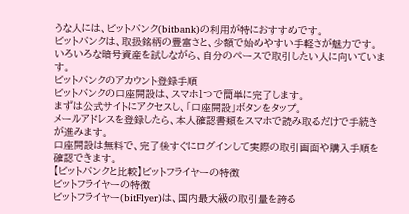うな人には、ビットバンク(bitbank)の利用が特におすすめです。
ビットバンクは、取扱銘柄の豊富さと、少額で始めやすい手軽さが魅力です。
いろいろな暗号資産を試しながら、自分のペースで取引したい人に向いています。
ビットバンクのアカウント登録手順
ビットバンクの口座開設は、スマホ1つで簡単に完了します。
まずは公式サイトにアクセスし、「口座開設」ボタンをタップ。
メールアドレスを登録したら、本人確認書類をスマホで読み取るだけで手続きが進みます。
口座開設は無料で、完了後すぐにログインして実際の取引画面や購入手順を確認できます。
【ビットバンクと比較】ビットフライヤーの特徴
ビットフライヤーの特徴
ビットフライヤー(bitFlyer)は、国内最大級の取引量を誇る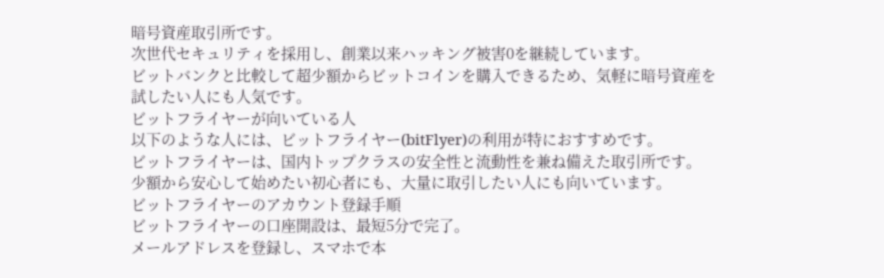暗号資産取引所です。
次世代セキュリティを採用し、創業以来ハッキング被害0を継続しています。
ビットバンクと比較して超少額からビットコインを購入できるため、気軽に暗号資産を試したい人にも人気です。
ビットフライヤーが向いている人
以下のような人には、ビットフライヤー(bitFlyer)の利用が特におすすめです。
ビットフライヤーは、国内トップクラスの安全性と流動性を兼ね備えた取引所です。
少額から安心して始めたい初心者にも、大量に取引したい人にも向いています。
ビットフライヤーのアカウント登録手順
ビットフライヤーの口座開設は、最短5分で完了。
メールアドレスを登録し、スマホで本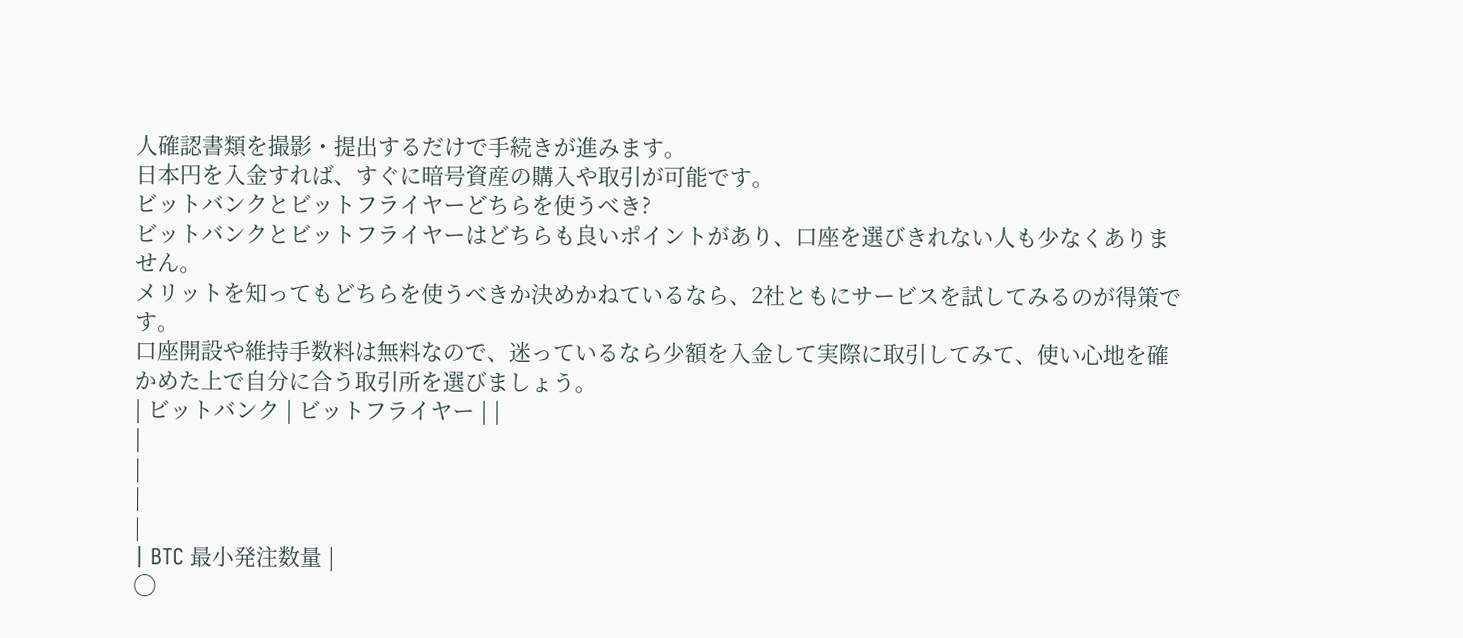人確認書類を撮影・提出するだけで手続きが進みます。
日本円を入金すれば、すぐに暗号資産の購入や取引が可能です。
ビットバンクとビットフライヤーどちらを使うべき?
ビットバンクとビットフライヤーはどちらも良いポイントがあり、口座を選びきれない人も少なくありません。
メリットを知ってもどちらを使うべきか決めかねているなら、2社ともにサービスを試してみるのが得策です。
口座開設や維持手数料は無料なので、迷っているなら少額を入金して実際に取引してみて、使い心地を確かめた上で自分に合う取引所を選びましょう。
| ビットバンク | ビットフライヤー | |
|
|
|
|
| BTC 最小発注数量 |
◯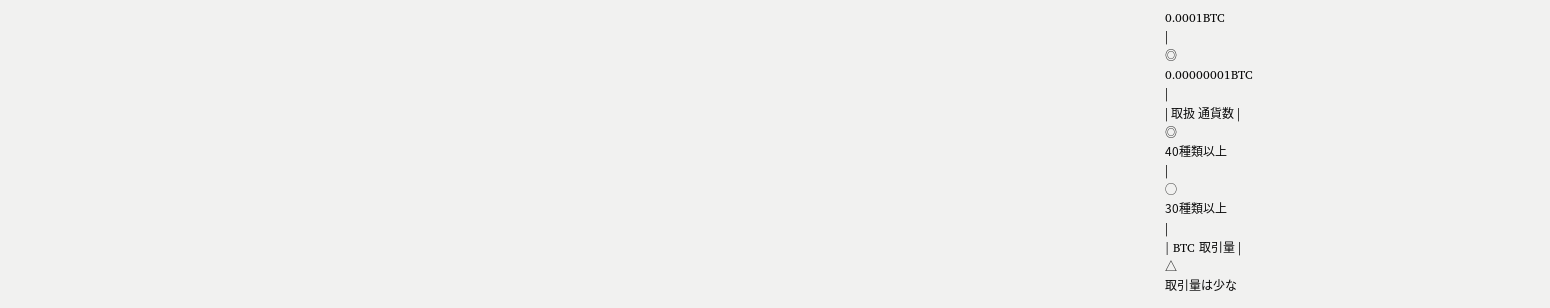0.0001BTC
|
◎
0.00000001BTC
|
| 取扱 通貨数 |
◎
40種類以上
|
◯
30種類以上
|
| BTC 取引量 |
△
取引量は少な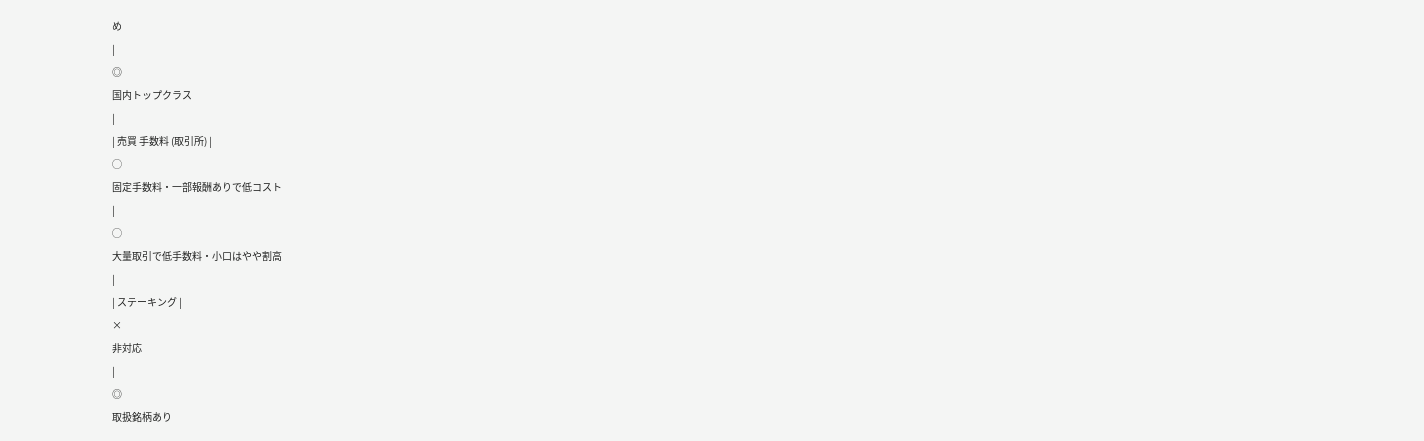め
|
◎
国内トップクラス
|
| 売買 手数料 (取引所) |
◯
固定手数料・一部報酬ありで低コスト
|
◯
大量取引で低手数料・小口はやや割高
|
| ステーキング |
×
非対応
|
◎
取扱銘柄あり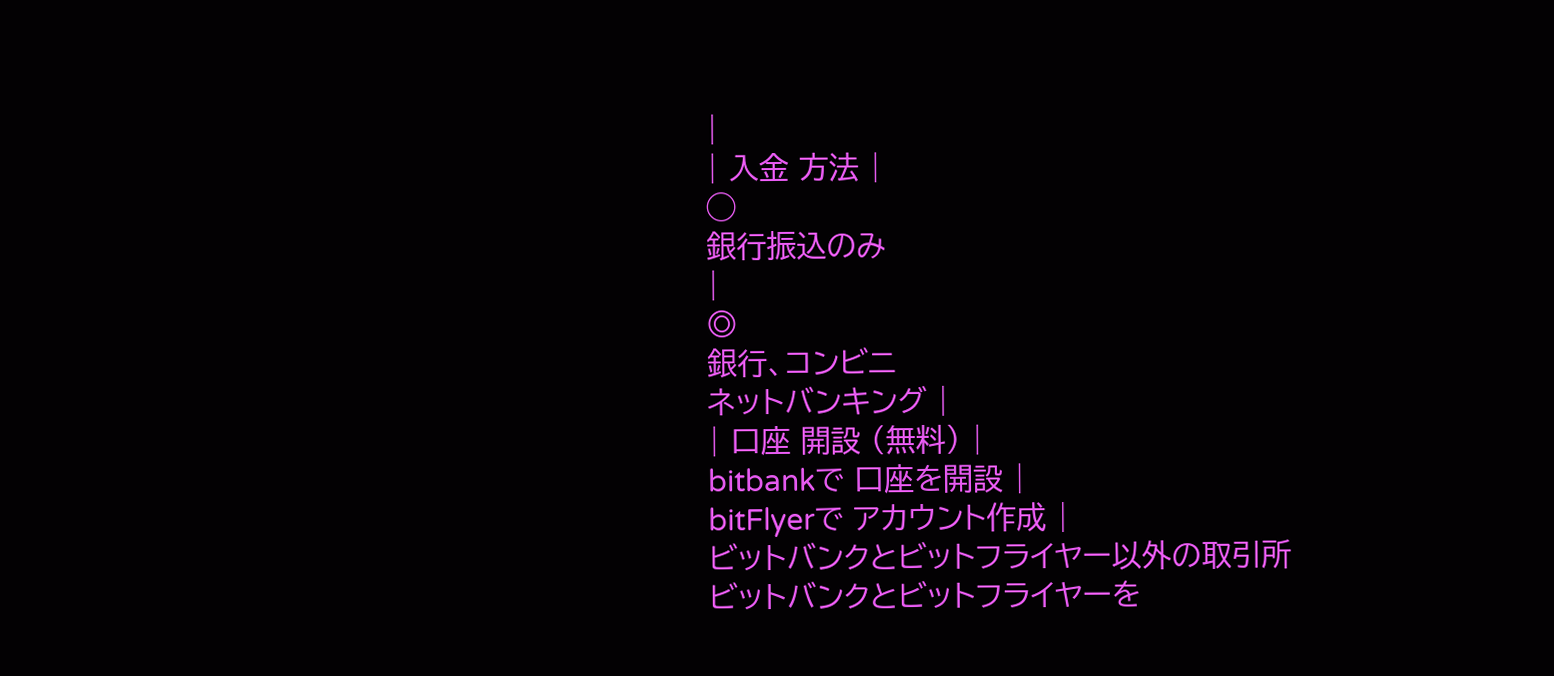|
| 入金 方法 |
◯
銀行振込のみ
|
◎
銀行、コンビニ
ネットバンキング |
| 口座 開設 (無料) |
bitbankで 口座を開設 |
bitFlyerで アカウント作成 |
ビットバンクとビットフライヤー以外の取引所
ビットバンクとビットフライヤーを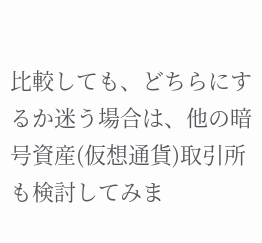比較しても、どちらにするか迷う場合は、他の暗号資産(仮想通貨)取引所も検討してみま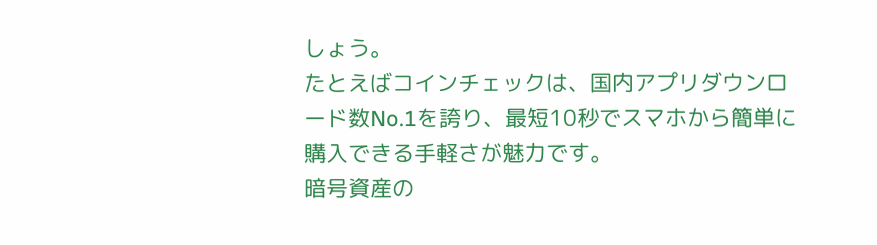しょう。
たとえばコインチェックは、国内アプリダウンロード数No.1を誇り、最短10秒でスマホから簡単に購入できる手軽さが魅力です。
暗号資産の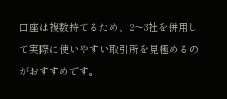口座は複数持てるため、2〜3社を併用して実際に使いやすい取引所を見極めるのがおすすめです。